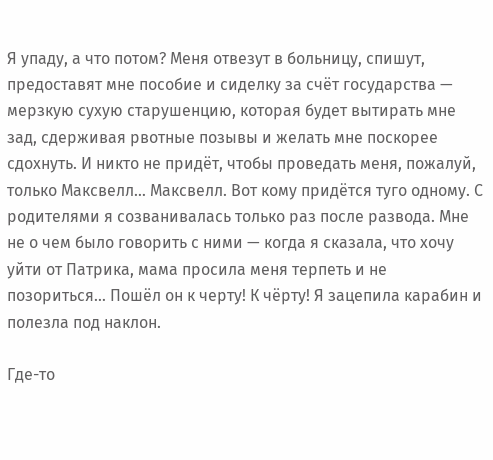Я упаду, а что потом? Меня отвезут в больницу, спишут, предоставят мне пособие и сиделку за счёт государства — мерзкую сухую старушенцию, которая будет вытирать мне зад, сдерживая рвотные позывы и желать мне поскорее сдохнуть. И никто не придёт, чтобы проведать меня, пожалуй, только Максвелл… Максвелл. Вот кому придётся туго одному. С родителями я созванивалась только раз после развода. Мне не о чем было говорить с ними — когда я сказала, что хочу уйти от Патрика, мама просила меня терпеть и не позориться… Пошёл он к черту! К чёрту! Я зацепила карабин и полезла под наклон.

Где-то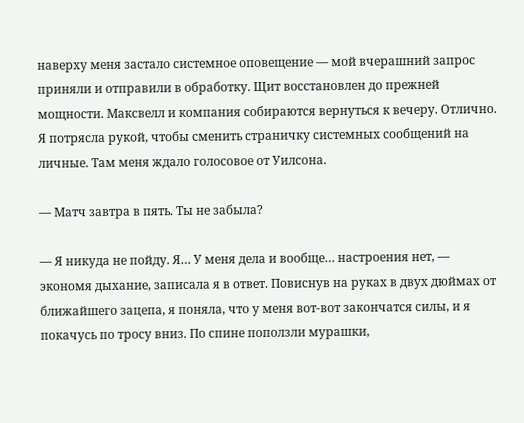наверху меня застало системное оповещение — мой вчерашний запрос приняли и отправили в обработку. Щит восстановлен до прежней мощности. Максвелл и компания собираются вернуться к вечеру. Отлично. Я потрясла рукой, чтобы сменить страничку системных сообщений на личные. Там меня ждало голосовое от Уилсона.

— Матч завтра в пять. Ты не забыла?

— Я никуда не пойду. Я… У меня дела и вообще… настроения нет, — экономя дыхание, записала я в ответ. Повиснув на руках в двух дюймах от ближайшего зацепа, я поняла, что у меня вот-вот закончатся силы, и я покачусь по тросу вниз. По спине поползли мурашки,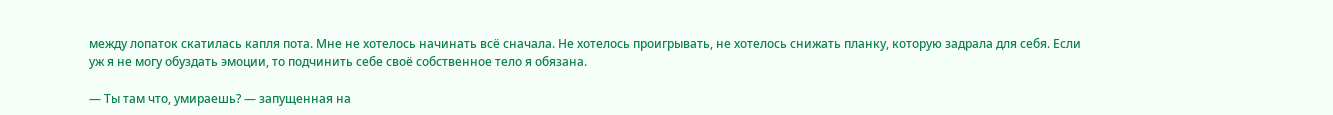между лопаток скатилась капля пота. Мне не хотелось начинать всё сначала. Не хотелось проигрывать, не хотелось снижать планку, которую задрала для себя. Если уж я не могу обуздать эмоции, то подчинить себе своё собственное тело я обязана.

— Ты там что, умираешь? — запущенная на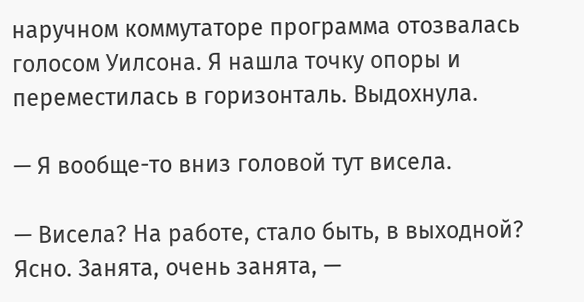наручном коммутаторе программа отозвалась голосом Уилсона. Я нашла точку опоры и переместилась в горизонталь. Выдохнула.

— Я вообще-то вниз головой тут висела.

— Висела? На работе, стало быть, в выходной? Ясно. Занята, очень занята, —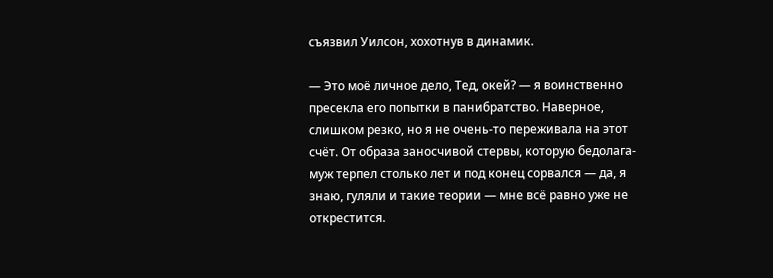съязвил Уилсон, хохотнув в динамик.

— Это моё личное дело, Тед, окей? — я воинственно пресекла его попытки в панибратство. Наверное, слишком резко, но я не очень-то переживала на этот счёт. От образа заносчивой стервы, которую бедолага-муж терпел столько лет и под конец сорвался — да, я знаю, гуляли и такие теории — мне всё равно уже не открестится.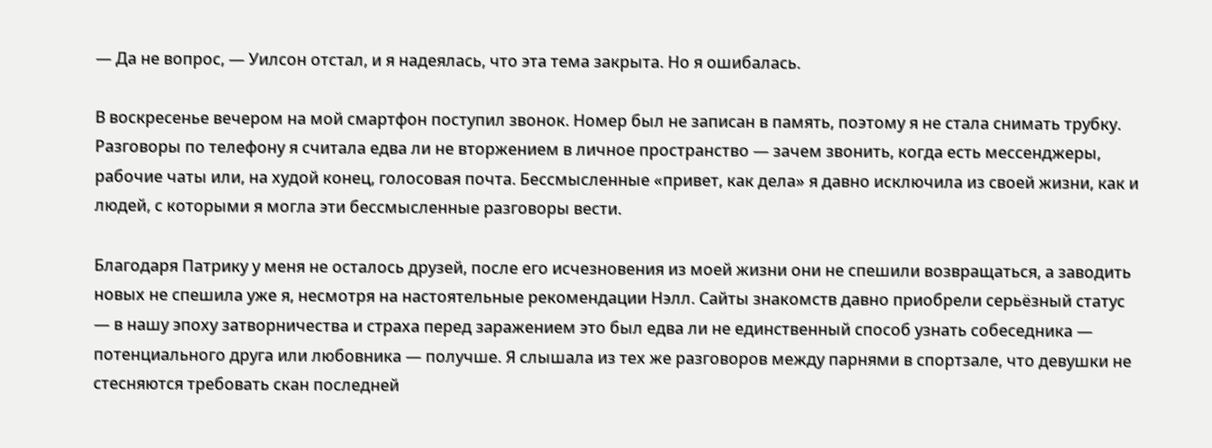— Да не вопрос, — Уилсон отстал, и я надеялась, что эта тема закрыта. Но я ошибалась.

В воскресенье вечером на мой смартфон поступил звонок. Номер был не записан в память, поэтому я не стала снимать трубку. Разговоры по телефону я считала едва ли не вторжением в личное пространство — зачем звонить, когда есть мессенджеры, рабочие чаты или, на худой конец, голосовая почта. Бессмысленные «привет, как дела» я давно исключила из своей жизни, как и людей, с которыми я могла эти бессмысленные разговоры вести.

Благодаря Патрику у меня не осталось друзей, после его исчезновения из моей жизни они не спешили возвращаться, а заводить новых не спешила уже я, несмотря на настоятельные рекомендации Нэлл. Сайты знакомств давно приобрели серьёзный статус — в нашу эпоху затворничества и страха перед заражением это был едва ли не единственный способ узнать собеседника — потенциального друга или любовника — получше. Я слышала из тех же разговоров между парнями в спортзале, что девушки не стесняются требовать скан последней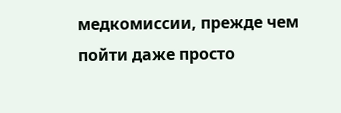медкомиссии, прежде чем пойти даже просто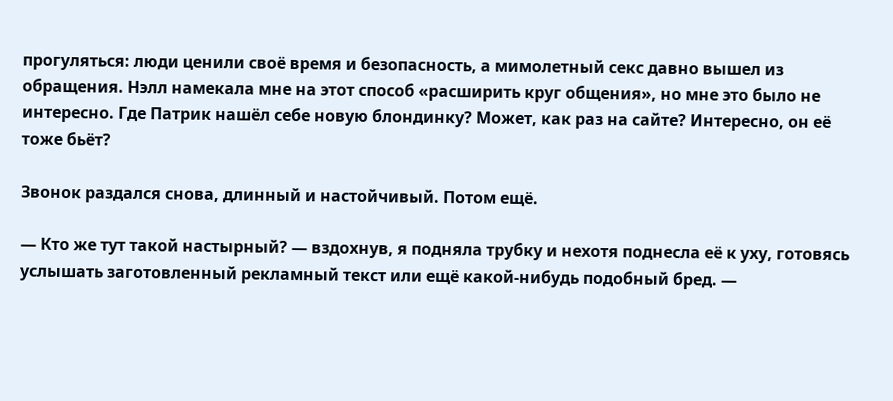прогуляться: люди ценили своё время и безопасность, а мимолетный секс давно вышел из обращения. Нэлл намекала мне на этот способ «расширить круг общения», но мне это было не интересно. Где Патрик нашёл себе новую блондинку? Может, как раз на сайте? Интересно, он её тоже бьёт?

Звонок раздался снова, длинный и настойчивый. Потом ещё.

— Кто же тут такой настырный? — вздохнув, я подняла трубку и нехотя поднесла её к уху, готовясь услышать заготовленный рекламный текст или ещё какой-нибудь подобный бред. —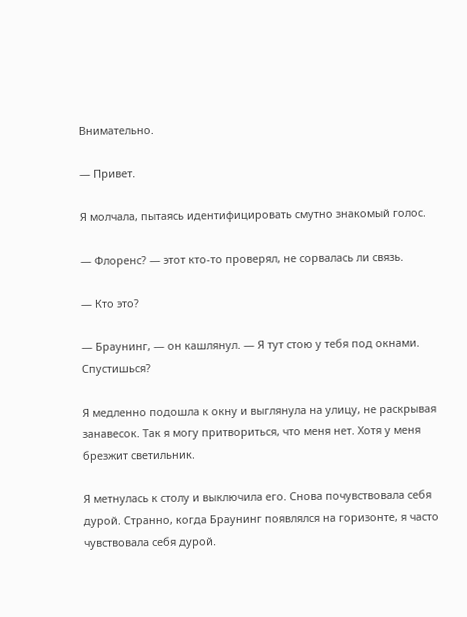Внимательно.

— Привет.

Я молчала, пытаясь идентифицировать смутно знакомый голос.

— Флоренс? — этот кто-то проверял, не сорвалась ли связь.

— Кто это?

— Браунинг, — он кашлянул. — Я тут стою у тебя под окнами. Спустишься?

Я медленно подошла к окну и выглянула на улицу, не раскрывая занавесок. Так я могу притвориться, что меня нет. Хотя у меня брезжит светильник.

Я метнулась к столу и выключила его. Снова почувствовала себя дурой. Странно, когда Браунинг появлялся на горизонте, я часто чувствовала себя дурой.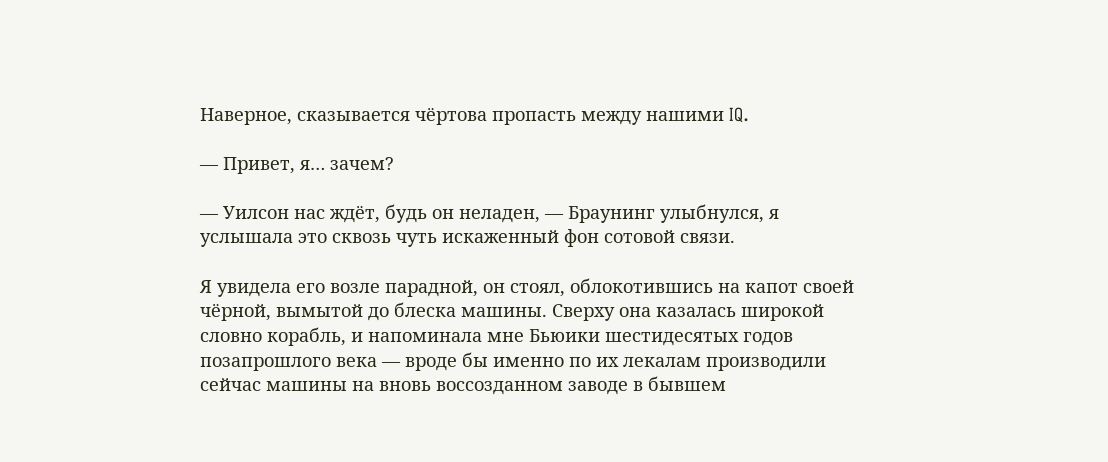Наверное, сказывается чёртова пропасть между нашими IQ.

— Привет, я… зачем?

— Уилсон нас ждёт, будь он неладен, — Браунинг улыбнулся, я услышала это сквозь чуть искаженный фон сотовой связи.

Я увидела его возле парадной, он стоял, облокотившись на капот своей чёрной, вымытой до блеска машины. Сверху она казалась широкой словно корабль, и напоминала мне Бьюики шестидесятых годов позапрошлого века — вроде бы именно по их лекалам производили сейчас машины на вновь воссозданном заводе в бывшем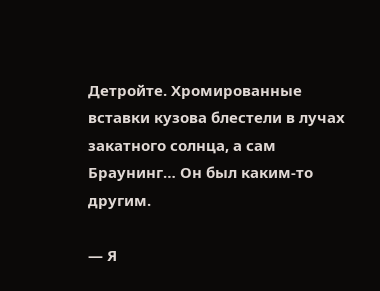Детройте. Хромированные вставки кузова блестели в лучах закатного солнца, а сам Браунинг… Он был каким-то другим.

— Я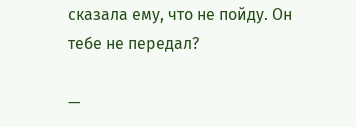сказала ему, что не пойду. Он тебе не передал?

—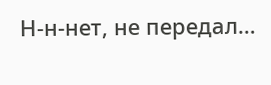Н-н-нет, не передал…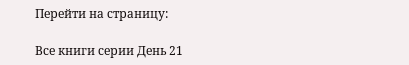Перейти на страницу:

Все книги серии День 21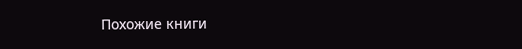Похожие книги